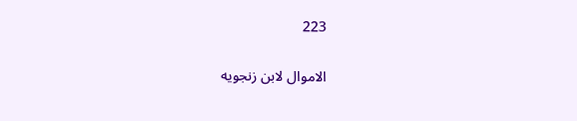223

الاموال لابن زنجویه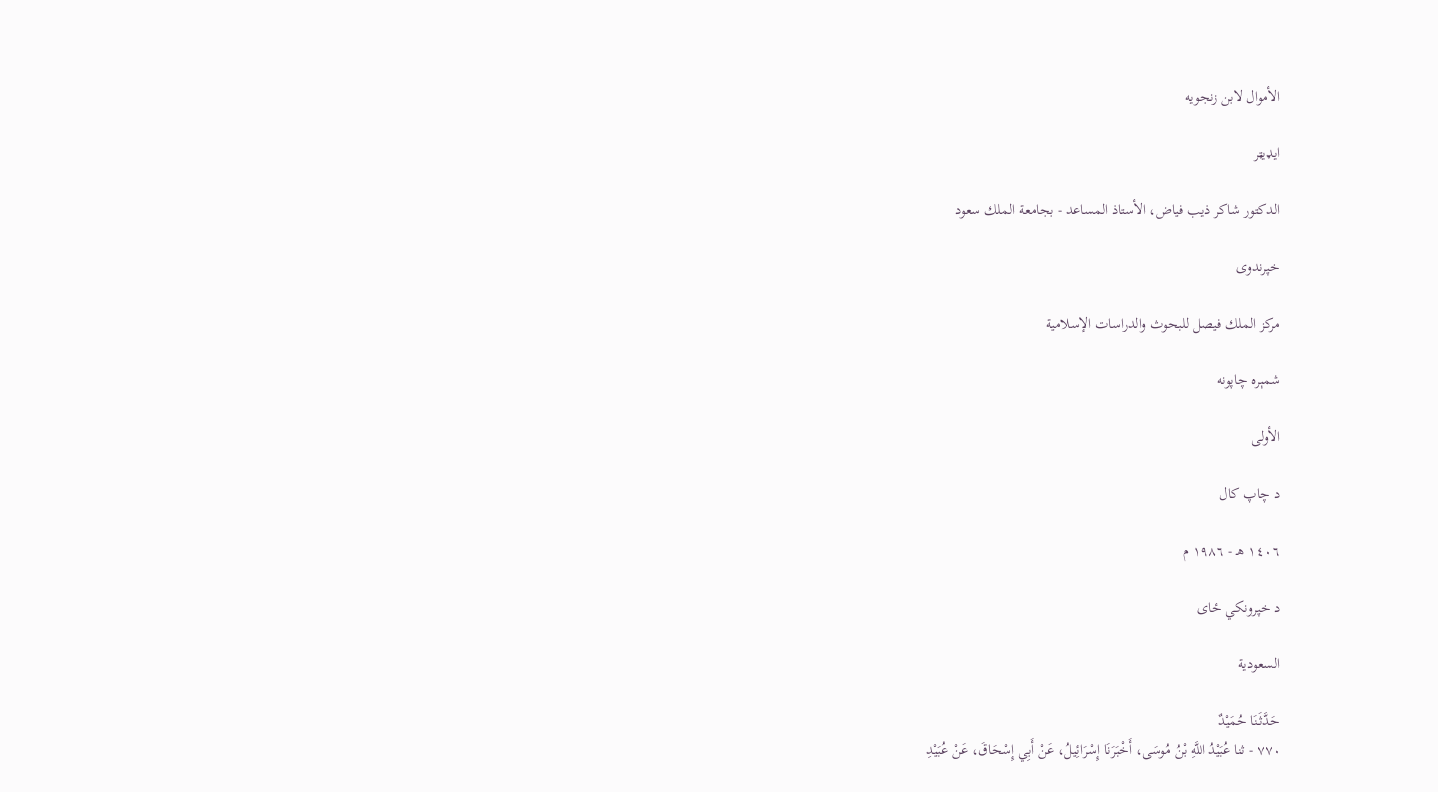الأموال لابن زنجويه

ایډیټر

الدكتور شاكر ذيب فياض، الأستاذ المساعد - بجامعة الملك سعود

خپرندوی

مركز الملك فيصل للبحوث والدراسات الإسلامية

شمېره چاپونه

الأولى

د چاپ کال

١٤٠٦ هـ - ١٩٨٦ م

د خپرونکي ځای

السعودية

حَدَّثَنَا حُمَيْدٌ
٧٧٠ - ثنا عُبَيْدُ اللَّهِ بْنُ مُوسَى، أَخْبَرَنَا إِسْرَائِيلُ، عَنْ أَبِي إِسْحَاقَ، عَنْ عُبَيْدِ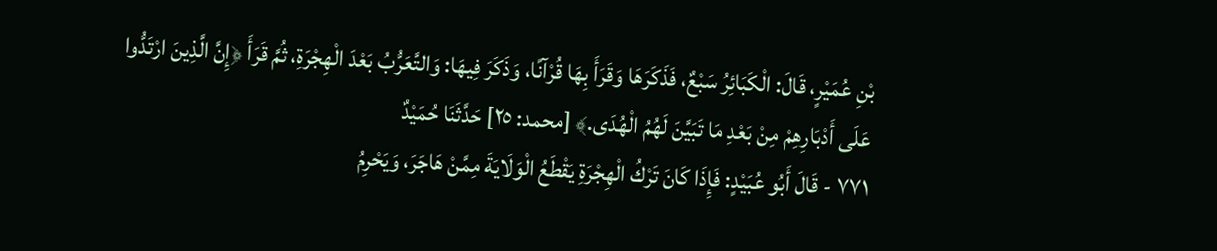بْنِ عُمَيْرٍ، قَالَ: الْكَبَائِرُ سَبْعٌ، فَذَكَرَهَا وَقَرَأَ بِهَا قُرْآنًا، وَذَكَرَ فِيهَا: وَالتَّعَرُّبُ بَعْدَ الْهِجْرَةِ، ثُمَّ قَرَأَ ﴿إِنَّ الَّذِينَ ارْتَدُّوا عَلَى أَدْبَارِهِمْ مِنْ بَعْدِ مَا تَبَيَّنَ لَهُمُ الْهُدَى.﴾ [محمد: ٢٥] حَدَّثَنَا حُمَيْدٌ
٧٧١ - قَالَ أَبُو عُبَيْدٍ: فَإِذَا كَانَ تَرْكُ الْهِجْرَةِ يَقْطَعُ الْوَلَايَةَ مِمَّنْ هَاجَرَ، وَيَحْرِمُ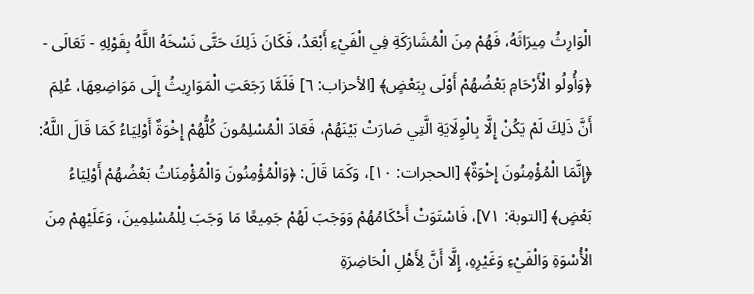الْوَارِثُ مِيرَاثَهُ، فَهُمْ مِنَ الْمُشَارَكَةِ فِي الْفَيْءِ أَبْعَدُ، فَكَانَ ذَلِكَ حَتَّى نَسْخَهُ اللَّهُ بِقَوْلِهِ - تَعَالَى - ﴿وَأُولُو الْأَرْحَامِ بَعْضُهُمْ أَوْلَى بِبَعْضٍ﴾ [الأحزاب: ٦] فَلَمَّا رَجَعَتِ الْمَوَارِيثُ إِلَى مَوَاضِعِهَا، عُلِمَ أَنَّ ذَلِكَ لَمْ يَكُنْ إِلَّا بِالْوِلَايَةِ الَّتِي صَارَتْ بَيْنَهُمْ، فَعَادَ الْمُسْلِمُونَ كُلُّهُمْ إِخْوَةٌ أَوْلِيَاءُ كَمَا قَالَ اللَّهُ: ﴿إِنَّمَا الْمُؤْمِنُونَ إِخْوَةٌ﴾ [الحجرات: ١٠]، وَكَمَا قَالَ: ﴿وَالْمُؤْمِنُونَ وَالْمُؤْمِنَاتُ بَعْضُهُمْ أَوْلِيَاءُ بَعْضٍ﴾ [التوبة: ٧١]، فَاسْتَوَتْ أَحْكَامُهُمْ وَوَجَبَ لَهُمْ جَمِيعًا مَا وَجَبَ لِلْمُسْلِمِينَ، وَعَلَيْهِمْ مِنَ الْأُسْوَةِ وَالْفَيْءِ وَغَيْرِهِ، إِلَّا أَنَّ لِأَهْلِ الْحَاضِرَةِ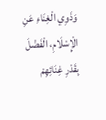وَذَوِي الْغِنَاءِ عَنِ الْإِسْلَامِ، الْفَضْلَ بِقَدْرِ غِنَائِهِمْ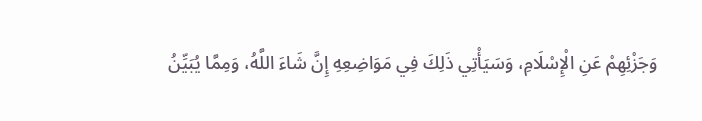وَجَزْئِهِمْ عَنِ الْإِسْلَامِ، وَسَيَأْتِي ذَلِكَ فِي مَوَاضِعِهِ إِنَّ شَاءَ اللَّهُ، وَمِمَّا يُبَيِّنُ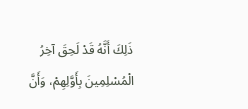ذَلِكَ أَنَّهُ قَدْ لَحِقَ آخِرُ الْمُسْلِمِينَ بِأَوَّلِهِمْ، وَأَنَّ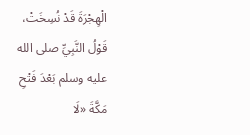الْهِجْرَةَ قَدْ نُسِخَتْ، قَوْلُ النَّبِيِّ صلى الله عليه وسلم بَعْدَ فَتْحِ مَكَّةَ «لَا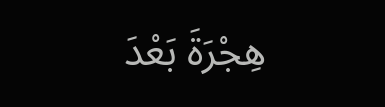هِجْرَةَ بَعْدَ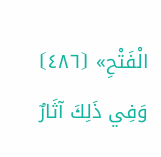الْفَتْحِ» ⦗٤٨٦⦘ وَفِي ذَلِكَ آثَارٌ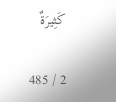كَثِيرَةٌ

2 / 485